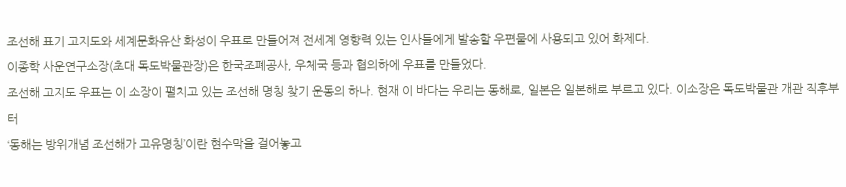조선해 표기 고지도와 세계문화유산 화성이 우표로 만들어져 전세계 영향력 있는 인사들에게 발송할 우편물에 사용되고 있어 화제다.
이종학 사운연구소장(초대 독도박물관장)은 한국조폐공사, 우체국 등과 협의하에 우표를 만들었다.
조선해 고지도 우표는 이 소장이 펼치고 있는 조선해 명칭 찾기 운동의 하나. 현재 이 바다는 우리는 동해로, 일본은 일본해로 부르고 있다. 이소장은 독도박물관 개관 직후부터
‘동해는 방위개념 조선해가 고유명칭’이란 현수막을 걸어놓고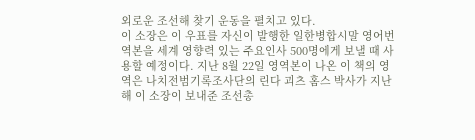외로운 조선해 찾기 운동을 펼치고 있다.
이 소장은 이 우표를 자신이 발행한 일한병합시말 영어번역본을 세계 영향력 있는 주요인사 500명에게 보낼 때 사용할 예정이다. 지난 8월 22일 영역본이 나온 이 책의 영역은 나치전범기록조사단의 린다 괴츠 홈스 박사가 지난해 이 소장이 보내준 조선총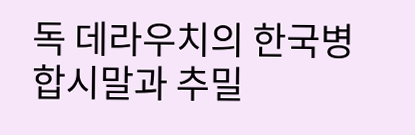독 데라우치의 한국병합시말과 추밀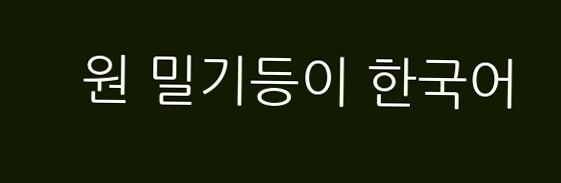원 밀기등이 한국어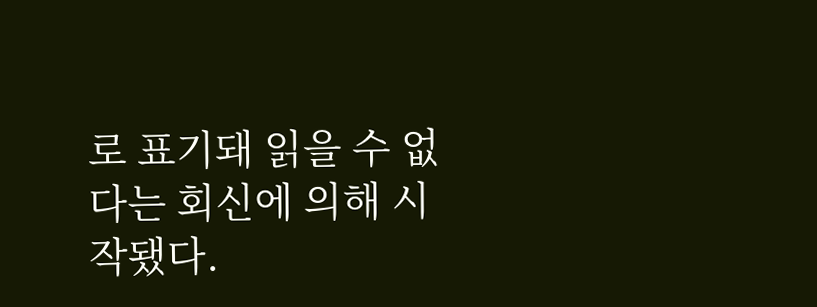로 표기돼 읽을 수 없다는 회신에 의해 시작됐다.